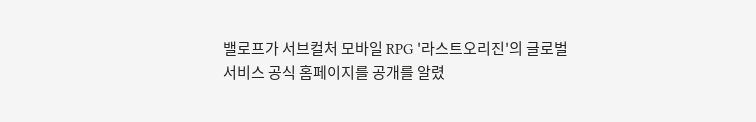밸로프가 서브컬처 모바일 RPG '라스트오리진'의 글로벌 서비스 공식 홈페이지를 공개를 알렸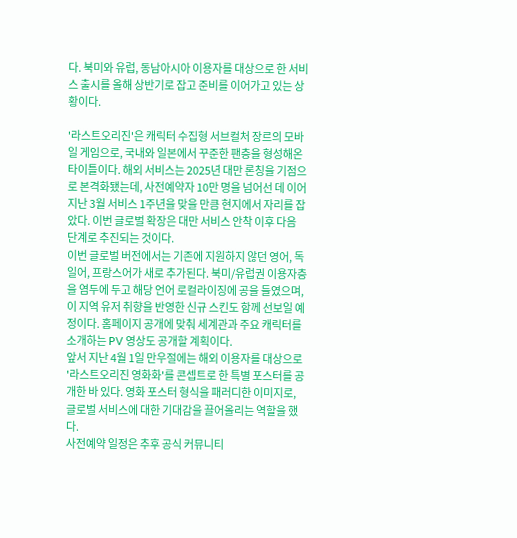다. 북미와 유럽, 동남아시아 이용자를 대상으로 한 서비스 출시를 올해 상반기로 잡고 준비를 이어가고 있는 상황이다.

'라스트오리진'은 캐릭터 수집형 서브컬처 장르의 모바일 게임으로, 국내와 일본에서 꾸준한 팬층을 형성해온 타이틀이다. 해외 서비스는 2025년 대만 론칭을 기점으로 본격화됐는데, 사전예약자 10만 명을 넘어선 데 이어 지난 3월 서비스 1주년을 맞을 만큼 현지에서 자리를 잡았다. 이번 글로벌 확장은 대만 서비스 안착 이후 다음 단계로 추진되는 것이다.
이번 글로벌 버전에서는 기존에 지원하지 않던 영어, 독일어, 프랑스어가 새로 추가된다. 북미/유럽권 이용자층을 염두에 두고 해당 언어 로컬라이징에 공을 들였으며, 이 지역 유저 취향을 반영한 신규 스킨도 함께 선보일 예정이다. 홈페이지 공개에 맞춰 세계관과 주요 캐릭터를 소개하는 PV 영상도 공개할 계획이다.
앞서 지난 4월 1일 만우절에는 해외 이용자를 대상으로 '라스트오리진 영화화'를 콘셉트로 한 특별 포스터를 공개한 바 있다. 영화 포스터 형식을 패러디한 이미지로, 글로벌 서비스에 대한 기대감을 끌어올리는 역할을 했다.
사전예약 일정은 추후 공식 커뮤니티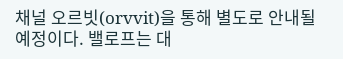채널 오르빗(orvvit)을 통해 별도로 안내될 예정이다. 밸로프는 대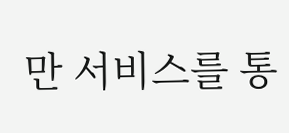만 서비스를 통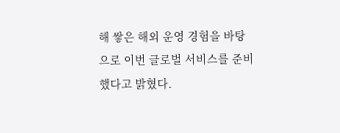해 쌓은 해외 운영 경험을 바탕으로 이번 글로벌 서비스를 준비했다고 밝혔다.